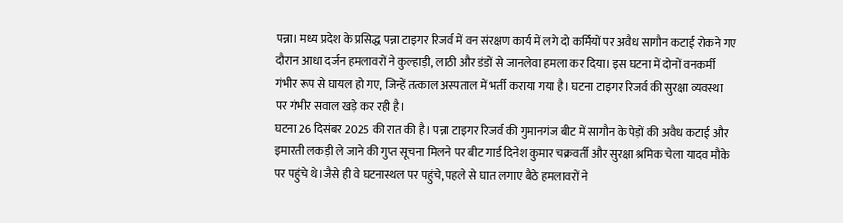पन्ना। मध्य प्रदेश के प्रसिद्ध पन्ना टाइगर रिजर्व में वन संरक्षण कार्य में लगे दो कर्मियों पर अवैध सागौन कटाई रोकने गए दौरान आधा दर्जन हमलावरों ने कुल्हाड़ी, लाठी और डंडों से जानलेवा हमला कर दिया। इस घटना में दोनों वनकर्मी गंभीर रूप से घायल हो गए, जिन्हें तत्काल अस्पताल में भर्ती कराया गया है। घटना टाइगर रिजर्व की सुरक्षा व्यवस्था पर गंभीर सवाल खड़े कर रही है।
घटना 26 दिसंबर 2025 की रात की है। पन्ना टाइगर रिजर्व की गुमानगंज बीट में सागौन के पेड़ों की अवैध कटाई और इमारती लकड़ी ले जाने की गुप्त सूचना मिलने पर बीट गार्ड दिनेश कुमार चक्रवर्ती और सुरक्षा श्रमिक चेला यादव मौके पर पहुंचे थे।जैसे ही वे घटनास्थल पर पहुंचे, पहले से घात लगाए बैठे हमलावरों ने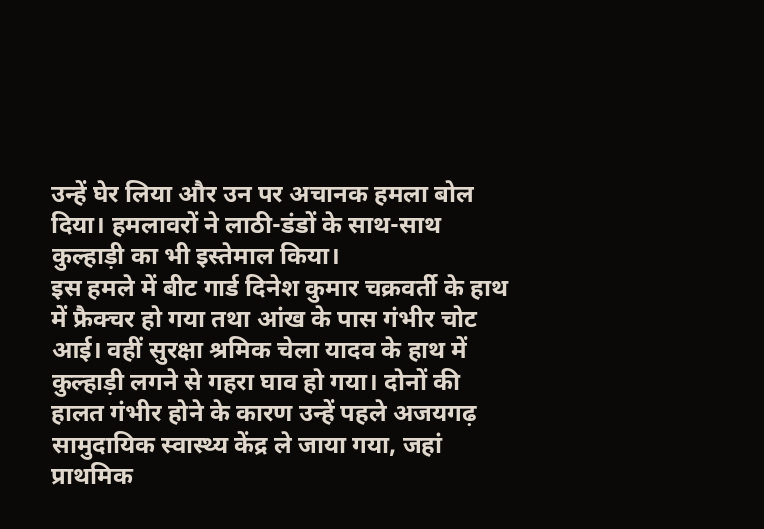उन्हें घेर लिया और उन पर अचानक हमला बोल दिया। हमलावरों ने लाठी-डंडों के साथ-साथ कुल्हाड़ी का भी इस्तेमाल किया।
इस हमले में बीट गार्ड दिनेश कुमार चक्रवर्ती के हाथ में फ्रैक्चर हो गया तथा आंख के पास गंभीर चोट आई। वहीं सुरक्षा श्रमिक चेला यादव के हाथ में कुल्हाड़ी लगने से गहरा घाव हो गया। दोनों की हालत गंभीर होने के कारण उन्हें पहले अजयगढ़ सामुदायिक स्वास्थ्य केंद्र ले जाया गया, जहां प्राथमिक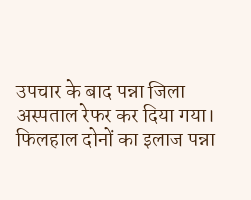उपचार के बाद पन्ना जिला अस्पताल रेफर कर दिया गया। फिलहाल दोनों का इलाज पन्ना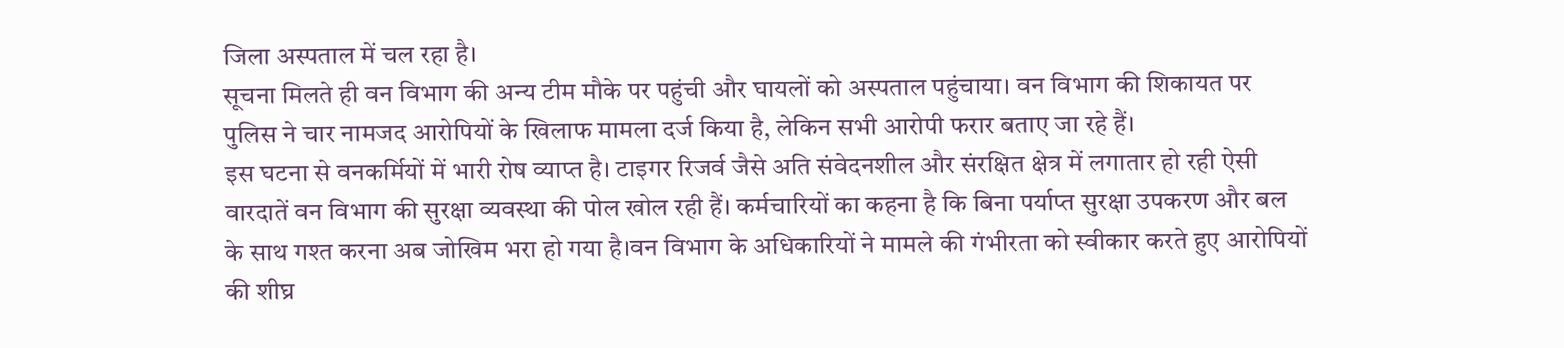जिला अस्पताल में चल रहा है।
सूचना मिलते ही वन विभाग की अन्य टीम मौके पर पहुंची और घायलों को अस्पताल पहुंचाया। वन विभाग की शिकायत पर पुलिस ने चार नामजद आरोपियों के खिलाफ मामला दर्ज किया है, लेकिन सभी आरोपी फरार बताए जा रहे हैं।
इस घटना से वनकर्मियों में भारी रोष व्याप्त है। टाइगर रिजर्व जैसे अति संवेदनशील और संरक्षित क्षेत्र में लगातार हो रही ऐसी वारदातें वन विभाग की सुरक्षा व्यवस्था की पोल खोल रही हैं। कर्मचारियों का कहना है कि बिना पर्याप्त सुरक्षा उपकरण और बल के साथ गश्त करना अब जोखिम भरा हो गया है।वन विभाग के अधिकारियों ने मामले की गंभीरता को स्वीकार करते हुए आरोपियों की शीघ्र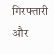गिरफ्तारी और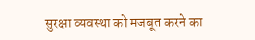सुरक्षा व्यवस्था को मजबूत करने का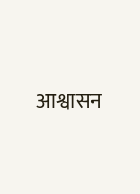आश्वासन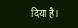दिया है।